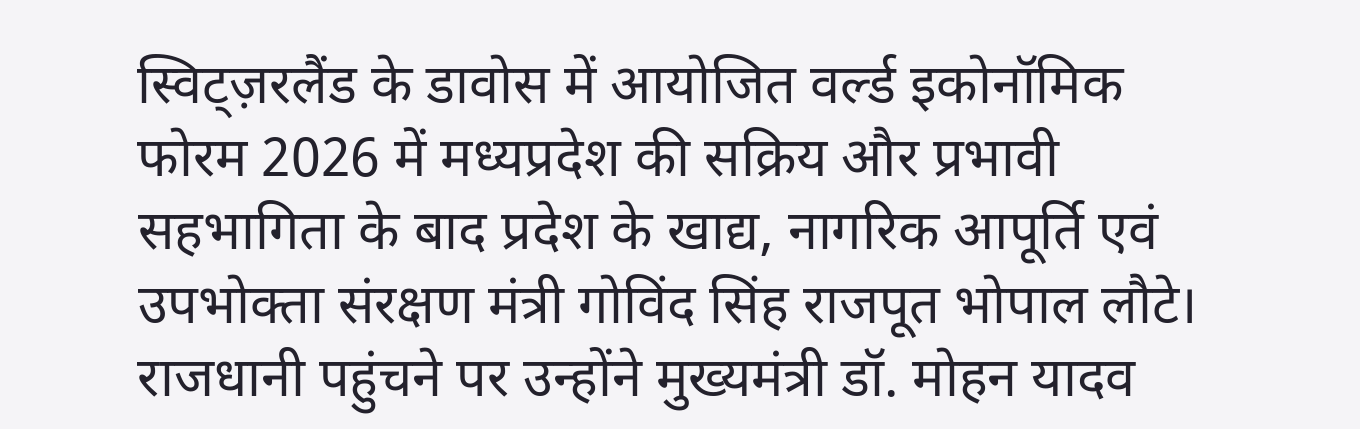स्विट्ज़रलैंड के डावोस में आयोजित वर्ल्ड इकोनॉमिक फोरम 2026 में मध्यप्रदेश की सक्रिय और प्रभावी सहभागिता के बाद प्रदेश के खाद्य, नागरिक आपूर्ति एवं उपभोक्ता संरक्षण मंत्री गोविंद सिंह राजपूत भोपाल लौटे। राजधानी पहुंचने पर उन्होंने मुख्यमंत्री डॉ. मोहन यादव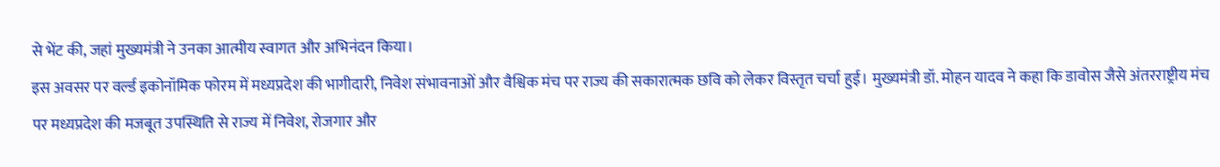से भेंट की, जहां मुख्यमंत्री ने उनका आत्मीय स्वागत और अभिनंदन किया।
इस अवसर पर वर्ल्ड इकोनॉमिक फोरम में मध्यप्रदेश की भागीदारी, निवेश संभावनाओं और वैश्विक मंच पर राज्य की सकारात्मक छवि को लेकर विस्तृत चर्चा हुई। मुख्यमंत्री डॉ. मोहन यादव ने कहा कि डावोस जैसे अंतरराष्ट्रीय मंच पर मध्यप्रदेश की मजबूत उपस्थिति से राज्य में निवेश, रोजगार और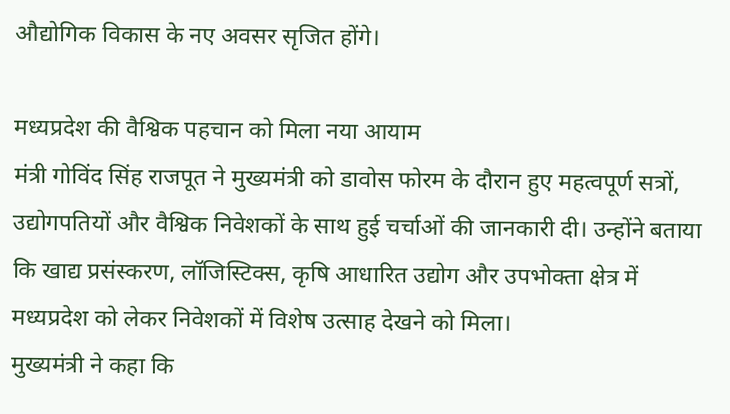औद्योगिक विकास के नए अवसर सृजित होंगे।

मध्यप्रदेश की वैश्विक पहचान को मिला नया आयाम
मंत्री गोविंद सिंह राजपूत ने मुख्यमंत्री को डावोस फोरम के दौरान हुए महत्वपूर्ण सत्रों, उद्योगपतियों और वैश्विक निवेशकों के साथ हुई चर्चाओं की जानकारी दी। उन्होंने बताया कि खाद्य प्रसंस्करण, लॉजिस्टिक्स, कृषि आधारित उद्योग और उपभोक्ता क्षेत्र में मध्यप्रदेश को लेकर निवेशकों में विशेष उत्साह देखने को मिला।
मुख्यमंत्री ने कहा कि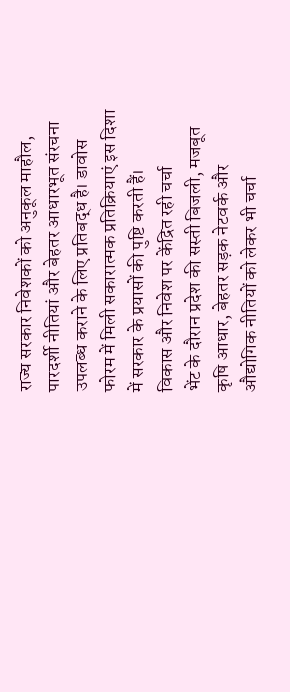राज्य सरकार निवेशकों को अनुकूल माहौल, पारदर्शी नीतियां और बेहतर आधारभूत संरचना उपलब्ध कराने के लिए प्रतिबद्ध है। डावोस फोरम में मिली सकारात्मक प्रतिक्रियाएं इस दिशा में सरकार के प्रयासों की पुष्टि करती हैं।
विकास और निवेश पर केंद्रित रही चर्चा
भेंट के दौरान प्रदेश की सस्ती बिजली, मजबूत कृषि आधार, बेहतर सड़क नेटवर्क और औद्योगिक नीतियों को लेकर भी चर्चा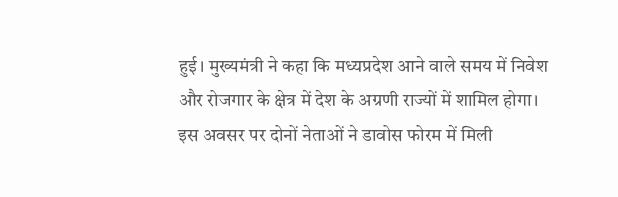हुई। मुख्यमंत्री ने कहा कि मध्यप्रदेश आने वाले समय में निवेश और रोजगार के क्षेत्र में देश के अग्रणी राज्यों में शामिल होगा।
इस अवसर पर दोनों नेताओं ने डावोस फोरम में मिली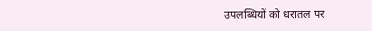उपलब्धियों को धरातल पर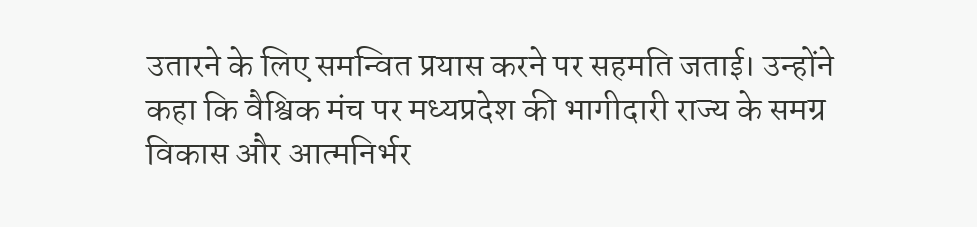उतारने के लिए समन्वित प्रयास करने पर सहमति जताई। उन्होंने कहा कि वैश्विक मंच पर मध्यप्रदेश की भागीदारी राज्य के समग्र विकास और आत्मनिर्भर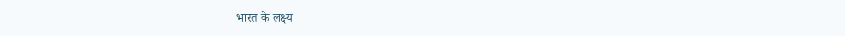भारत के लक्ष्य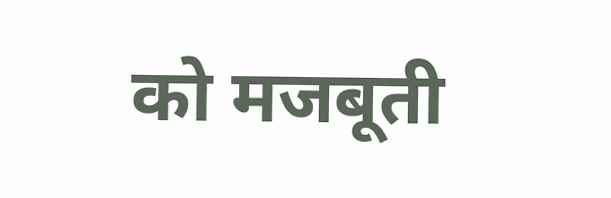को मजबूती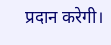प्रदान करेगी।